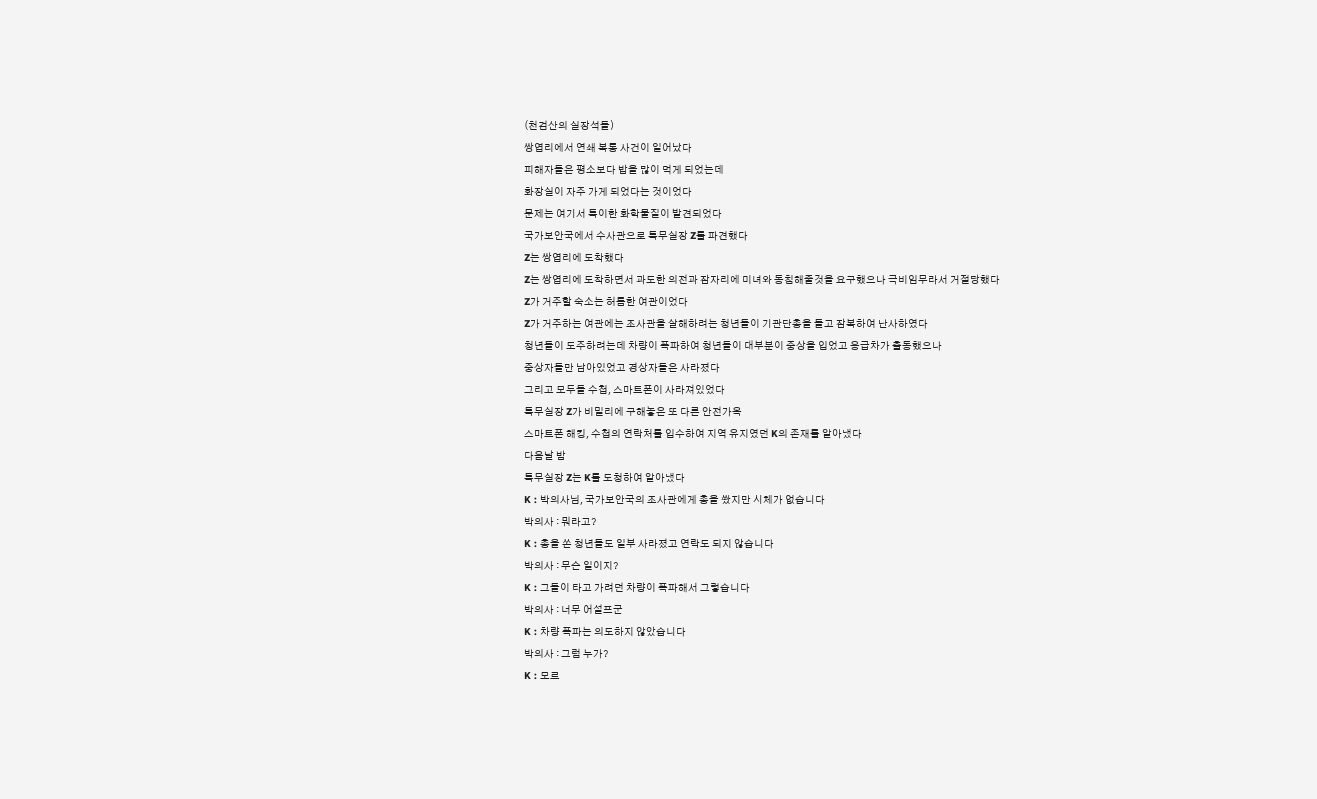(천검산의 실장석들)
쌍엽리에서 연쇄 복통 사건이 일어났다
피해자들은 평소보다 밥을 많이 먹게 되었는데
화장실이 자주 가게 되었다는 것이었다
문제는 여기서 특이한 화학물질이 발견되었다
국가보안국에서 수사관으로 특무실장 Z를 파견했다
Z는 쌍엽리에 도착했다
Z는 쌍엽리에 도착하면서 과도한 의전과 잠자리에 미녀와 동침해줄것을 요구했으나 극비임무라서 거절당했다
Z가 거주할 숙소는 허름한 여관이었다
Z가 거주하는 여관에는 조사관을 살해하려는 청년들이 기관단총을 들고 잠복하여 난사하였다
청년들이 도주하려는데 차량이 폭파하여 청년들이 대부분이 중상을 입었고 응급차가 출동했으나
중상자들만 남아있었고 경상자들은 사라졌다
그리고 모두들 수첩, 스마트폰이 사라져있었다
특무실장 Z가 비밀리에 구해놓은 또 다른 안전가옥
스마트폰 해킹, 수첩의 연락처를 입수하여 지역 유지였던 K의 존재를 알아냈다
다음날 밤
특무실장 Z는 K를 도청하여 알아냈다
K : 박의사님, 국가보안국의 조사관에게 총을 쐈지만 시체가 없습니다
박의사 : 뭐라고?
K : 총을 쏜 청년들도 일부 사라졌고 연락도 되지 않습니다
박의사 : 무슨 일이지?
K : 그들이 타고 가려던 차량이 폭파해서 그렇습니다
박의사 : 너무 어설프군
K : 차량 폭파는 의도하지 않았습니다
박의사 : 그럼 누가?
K : 모르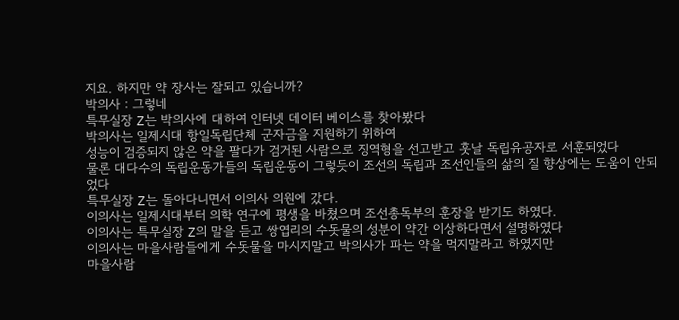지요. 하지만 약 장사는 잘되고 있습니까?
박의사 : 그렇네
특무실장 Z는 박의사에 대하여 인터넷 데이터 베이스를 찾아봤다
박의사는 일제시대 항일독립단체 군자금을 지원하기 위하여
성능이 검증되지 않은 약을 팔다가 검거된 사람으로 징역형을 선고받고 훗날 독립유공자로 서훈되었다
물론 대다수의 독립운동가들의 독립운동이 그렇듯이 조선의 독립과 조선인들의 삶의 질 향상에는 도움이 안되었다
특무실장 Z는 돌아다니면서 이의사 의원에 갔다.
이의사는 일제시대부터 의학 연구에 평생을 바쳤으며 조선총독부의 훈장을 받기도 하였다.
이의사는 특무실장 Z의 말을 듣고 쌍엽리의 수돗물의 성분이 약간 이상하다면서 설명하였다
이의사는 마을사람들에게 수돗물을 마시지말고 박의사가 파는 약을 먹지말라고 하였지만
마을사람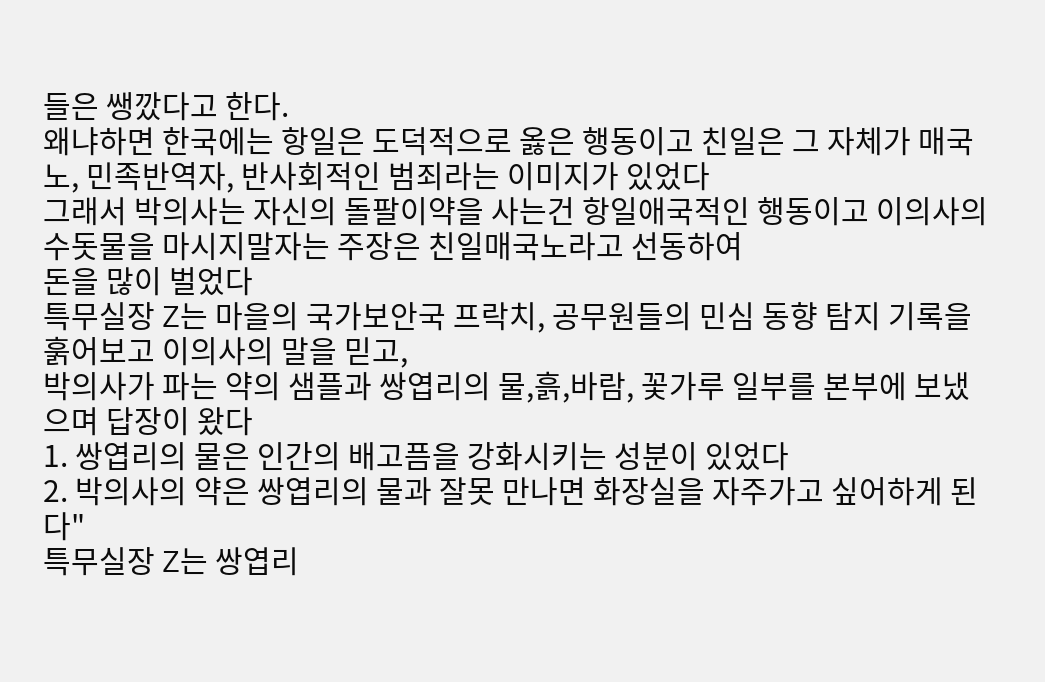들은 쌩깠다고 한다.
왜냐하면 한국에는 항일은 도덕적으로 옳은 행동이고 친일은 그 자체가 매국노, 민족반역자, 반사회적인 범죄라는 이미지가 있었다
그래서 박의사는 자신의 돌팔이약을 사는건 항일애국적인 행동이고 이의사의 수돗물을 마시지말자는 주장은 친일매국노라고 선동하여
돈을 많이 벌었다
특무실장 Z는 마을의 국가보안국 프락치, 공무원들의 민심 동향 탐지 기록을 훍어보고 이의사의 말을 믿고,
박의사가 파는 약의 샘플과 쌍엽리의 물,흙,바람, 꽃가루 일부를 본부에 보냈으며 답장이 왔다
1. 쌍엽리의 물은 인간의 배고픔을 강화시키는 성분이 있었다
2. 박의사의 약은 쌍엽리의 물과 잘못 만나면 화장실을 자주가고 싶어하게 된다"
특무실장 Z는 쌍엽리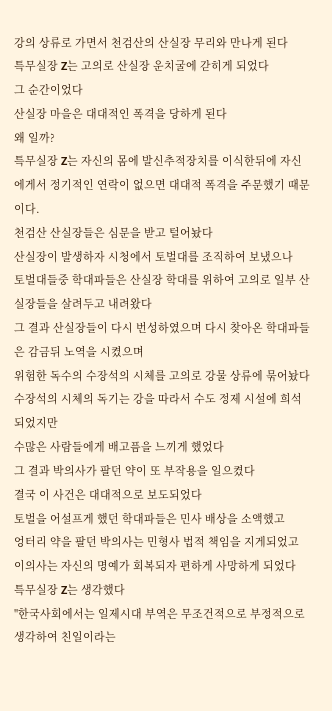강의 상류로 가면서 천검산의 산실장 무리와 만나게 된다
특무실장 Z는 고의로 산실장 운치굴에 갇히게 되었다
그 순간이었다
산실장 마을은 대대적인 폭격을 당하게 된다
왜 일까?
특무실장 Z는 자신의 몸에 발신추적장치를 이식한뒤에 자신에게서 정기적인 연락이 없으면 대대적 폭격을 주문했기 때문이다.
천검산 산실장들은 심문을 받고 털어놨다
산실장이 발생하자 시청에서 토벌대를 조직하여 보냈으나
토벌대들중 학대파들은 산실장 학대를 위하여 고의로 일부 산실장들을 살려두고 내려왔다
그 결과 산실장들이 다시 번성하였으며 다시 찾아온 학대파들은 감금뒤 노역을 시켰으며
위험한 독수의 수장석의 시체를 고의로 강물 상류에 묶어놨다
수장석의 시체의 독기는 강을 따라서 수도 정제 시설에 희석되었지만
수많은 사람들에게 배고픔을 느끼게 했었다
그 결과 박의사가 팔던 약이 또 부작용을 일으켰다
결국 이 사건은 대대적으로 보도되었다
토벌을 어설프게 했던 학대파들은 민사 배상을 소액했고
엉터리 약을 팔던 박의사는 민형사 법적 책임을 지게되었고
이의사는 자신의 명예가 회복되자 편하게 사망하게 되었다
특무실장 Z는 생각했다
"한국사회에서는 일제시대 부역은 무조건적으로 부정적으로 생각하여 친일이라는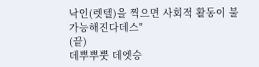낙인(렛텔)을 찍으면 사회적 활동이 불가능해진다데스"
(끝)
데뿌뿌뿟 데엣승